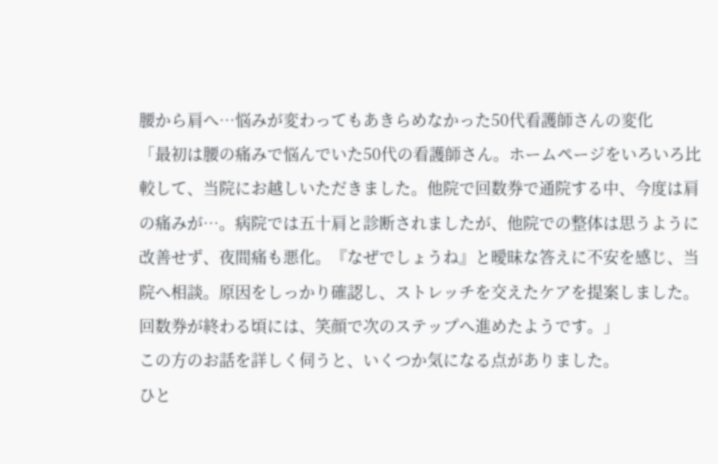腰から肩へ…悩みが変わってもあきらめなかった50代看護師さんの変化
「最初は腰の痛みで悩んでいた50代の看護師さん。ホームページをいろいろ比較して、当院にお越しいただきました。他院で回数券で通院する中、今度は肩の痛みが…。病院では五十肩と診断されましたが、他院での整体は思うように改善せず、夜間痛も悪化。『なぜでしょうね』と曖昧な答えに不安を感じ、当院へ相談。原因をしっかり確認し、ストレッチを交えたケアを提案しました。回数券が終わる頃には、笑顔で次のステップへ進めたようです。」
この方のお話を詳しく伺うと、いくつか気になる点がありました。
ひと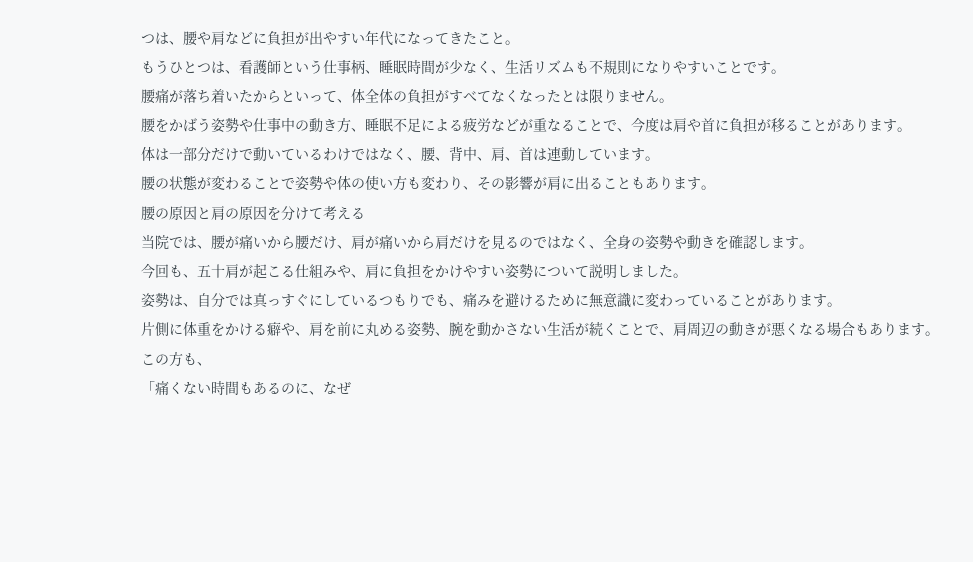つは、腰や肩などに負担が出やすい年代になってきたこと。
もうひとつは、看護師という仕事柄、睡眠時間が少なく、生活リズムも不規則になりやすいことです。
腰痛が落ち着いたからといって、体全体の負担がすべてなくなったとは限りません。
腰をかばう姿勢や仕事中の動き方、睡眠不足による疲労などが重なることで、今度は肩や首に負担が移ることがあります。
体は一部分だけで動いているわけではなく、腰、背中、肩、首は連動しています。
腰の状態が変わることで姿勢や体の使い方も変わり、その影響が肩に出ることもあります。
腰の原因と肩の原因を分けて考える
当院では、腰が痛いから腰だけ、肩が痛いから肩だけを見るのではなく、全身の姿勢や動きを確認します。
今回も、五十肩が起こる仕組みや、肩に負担をかけやすい姿勢について説明しました。
姿勢は、自分では真っすぐにしているつもりでも、痛みを避けるために無意識に変わっていることがあります。
片側に体重をかける癖や、肩を前に丸める姿勢、腕を動かさない生活が続くことで、肩周辺の動きが悪くなる場合もあります。
この方も、
「痛くない時間もあるのに、なぜ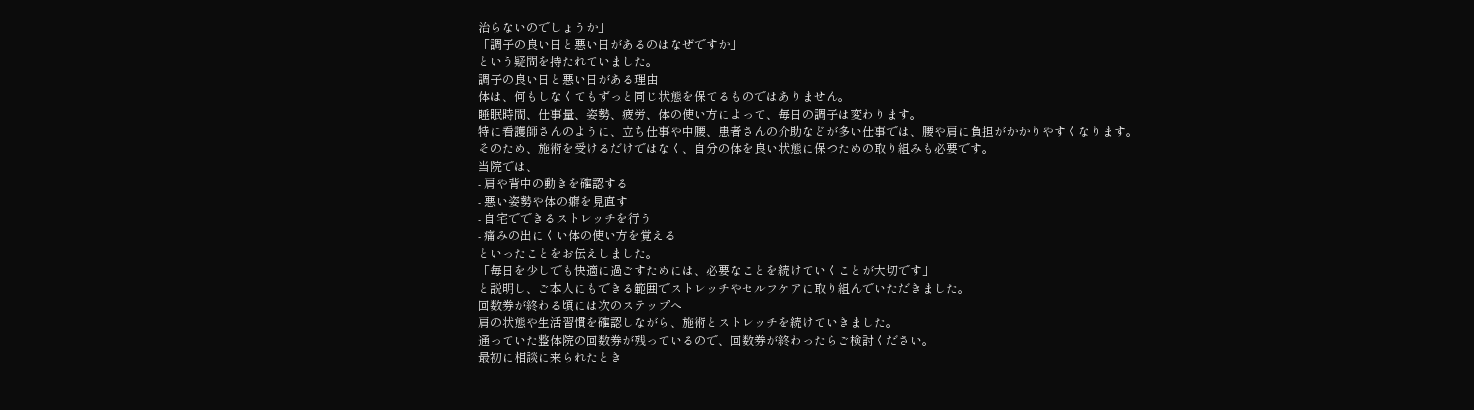治らないのでしょうか」
「調子の良い日と悪い日があるのはなぜですか」
という疑問を持たれていました。
調子の良い日と悪い日がある理由
体は、何もしなくてもずっと同じ状態を保てるものではありません。
睡眠時間、仕事量、姿勢、疲労、体の使い方によって、毎日の調子は変わります。
特に看護師さんのように、立ち仕事や中腰、患者さんの介助などが多い仕事では、腰や肩に負担がかかりやすくなります。
そのため、施術を受けるだけではなく、自分の体を良い状態に保つための取り組みも必要です。
当院では、
- 肩や背中の動きを確認する
- 悪い姿勢や体の癖を見直す
- 自宅でできるストレッチを行う
- 痛みの出にくい体の使い方を覚える
といったことをお伝えしました。
「毎日を少しでも快適に過ごすためには、必要なことを続けていくことが大切です」
と説明し、ご本人にもできる範囲でストレッチやセルフケアに取り組んでいただきました。
回数券が終わる頃には次のステップへ
肩の状態や生活習慣を確認しながら、施術とストレッチを続けていきました。
通っていた整体院の回数券が残っているので、回数券が終わったらご検討ください。
最初に相談に来られたとき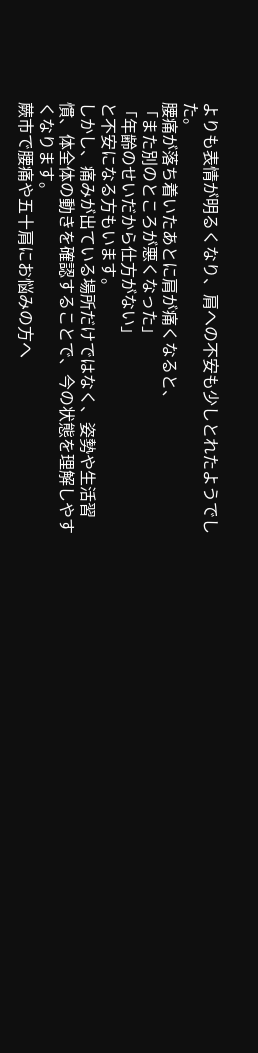よりも表情が明るくなり、肩への不安も少しとれたようでした。
腰痛が落ち着いたあとに肩が痛くなると、
「また別のところが悪くなった」
「年齢のせいだから仕方がない」
と不安になる方もいます。
しかし、痛みが出ている場所だけではなく、姿勢や生活習慣、体全体の動きを確認することで、今の状態を理解しやすくなります。
蕨市で腰痛や五十肩にお悩みの方へ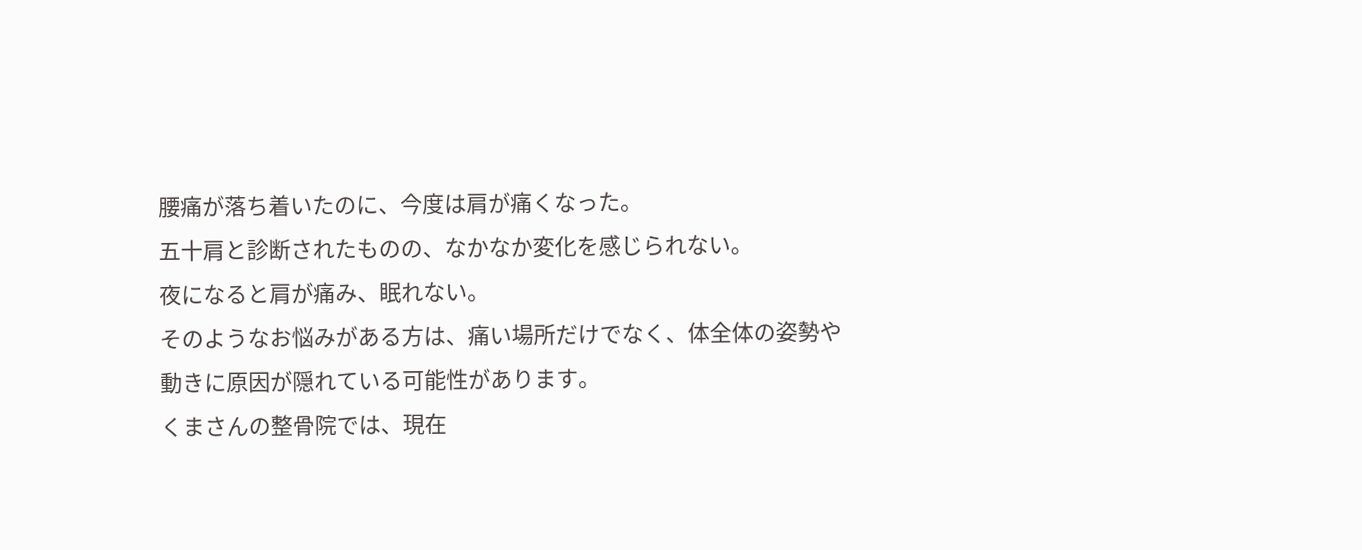腰痛が落ち着いたのに、今度は肩が痛くなった。
五十肩と診断されたものの、なかなか変化を感じられない。
夜になると肩が痛み、眠れない。
そのようなお悩みがある方は、痛い場所だけでなく、体全体の姿勢や動きに原因が隠れている可能性があります。
くまさんの整骨院では、現在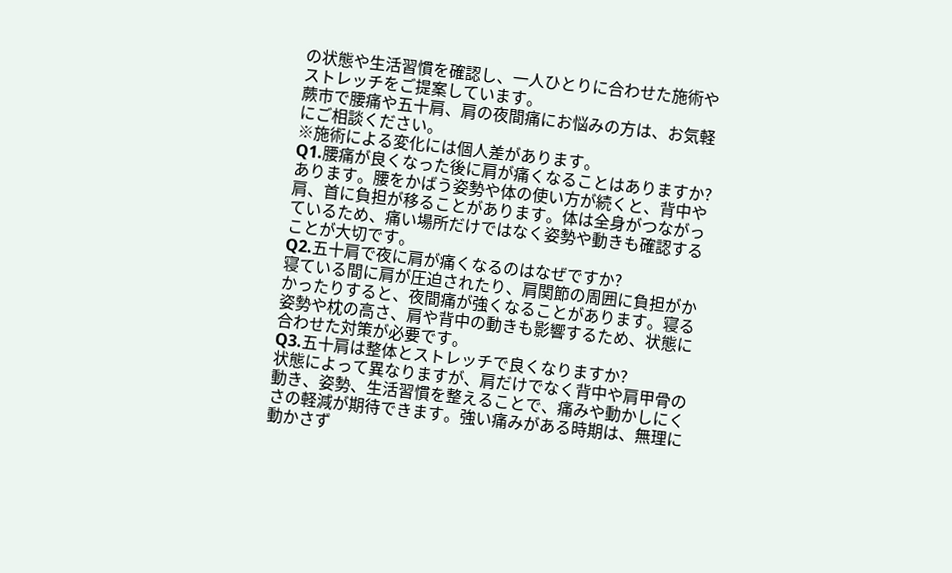の状態や生活習慣を確認し、一人ひとりに合わせた施術やストレッチをご提案しています。
蕨市で腰痛や五十肩、肩の夜間痛にお悩みの方は、お気軽にご相談ください。
※施術による変化には個人差があります。
Q1.腰痛が良くなった後に肩が痛くなることはありますか?
あります。腰をかばう姿勢や体の使い方が続くと、背中や肩、首に負担が移ることがあります。体は全身がつながっているため、痛い場所だけではなく姿勢や動きも確認することが大切です。
Q2.五十肩で夜に肩が痛くなるのはなぜですか?
寝ている間に肩が圧迫されたり、肩関節の周囲に負担がかかったりすると、夜間痛が強くなることがあります。寝る姿勢や枕の高さ、肩や背中の動きも影響するため、状態に合わせた対策が必要です。
Q3.五十肩は整体とストレッチで良くなりますか?
状態によって異なりますが、肩だけでなく背中や肩甲骨の動き、姿勢、生活習慣を整えることで、痛みや動かしにくさの軽減が期待できます。強い痛みがある時期は、無理に動かさず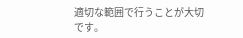適切な範囲で行うことが大切です。